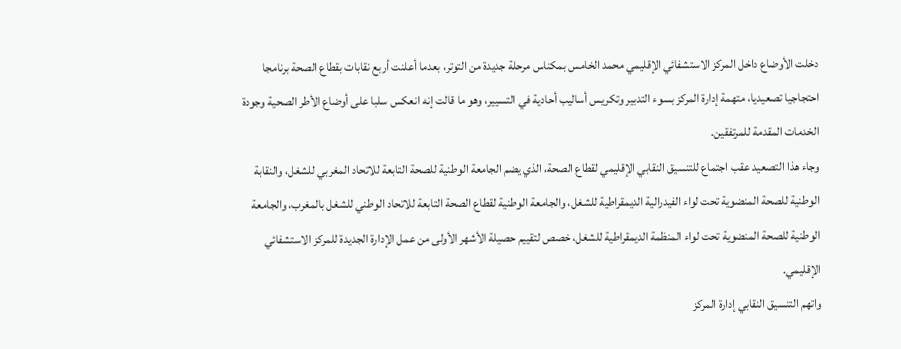دخلت الأوضاع داخل المركز الاستشفائي الإقليمي محمد الخامس بمكناس مرحلة جديدة من التوتر، بعدما أعلنت أربع نقابات بقطاع الصحة برنامجا احتجاجيا تصعيديا، متهمة إدارة المركز بسوء التدبير وتكريس أساليب أحادية في التسيير، وهو ما قالت إنه انعكس سلبا على أوضاع الأطر الصحية وجودة الخدمات المقدمة للمرتفقين.
وجاء هذا التصعيد عقب اجتماع للتنسيق النقابي الإقليمي لقطاع الصحة، الذي يضم الجامعة الوطنية للصحة التابعة للاتحاد المغربي للشغل، والنقابة الوطنية للصحة المنضوية تحت لواء الفيدرالية الديمقراطية للشغل، والجامعة الوطنية لقطاع الصحة التابعة للاتحاد الوطني للشغل بالمغرب، والجامعة الوطنية للصحة المنضوية تحت لواء المنظمة الديمقراطية للشغل، خصص لتقييم حصيلة الأشهر الأولى من عمل الإدارة الجديدة للمركز الاستشفائي الإقليمي.
واتهم التنسيق النقابي إدارة المركز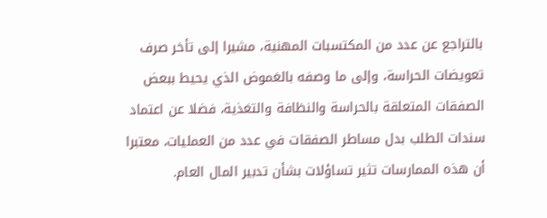بالتراجع عن عدد من المكتسبات المهنية، مشيرا إلى تأخر صرف تعويضات الحراسة، وإلى ما وصفه بالغموض الذي يحيط ببعض الصفقات المتعلقة بالحراسة والنظافة والتغذية، فضلا عن اعتماد سندات الطلب بدل مساطر الصفقات في عدد من العمليات، معتبرا أن هذه الممارسات تثير تساؤلات بشأن تدبير المال العام.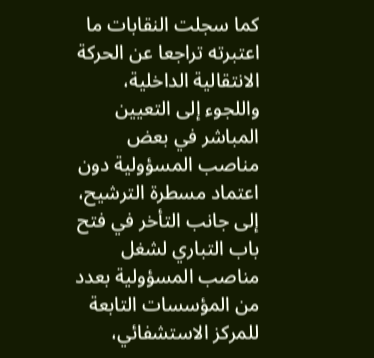كما سجلت النقابات ما اعتبرته تراجعا عن الحركة الانتقالية الداخلية، واللجوء إلى التعيين المباشر في بعض مناصب المسؤولية دون اعتماد مسطرة الترشيح، إلى جانب التأخر في فتح باب التباري لشغل مناصب المسؤولية بعدد من المؤسسات التابعة للمركز الاستشفائي،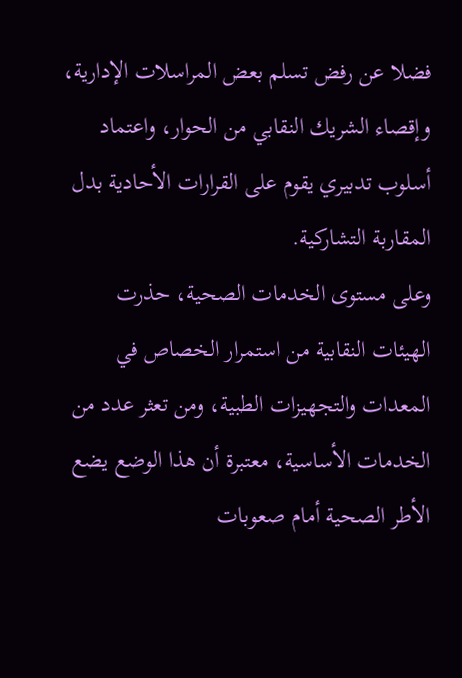فضلا عن رفض تسلم بعض المراسلات الإدارية، وإقصاء الشريك النقابي من الحوار، واعتماد أسلوب تدبيري يقوم على القرارات الأحادية بدل المقاربة التشاركية.
وعلى مستوى الخدمات الصحية، حذرت الهيئات النقابية من استمرار الخصاص في المعدات والتجهيزات الطبية، ومن تعثر عدد من الخدمات الأساسية، معتبرة أن هذا الوضع يضع الأطر الصحية أمام صعوبات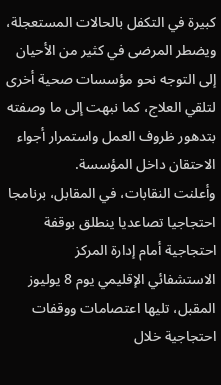كبيرة في التكفل بالحالات المستعجلة، ويضطر المرضى في كثير من الأحيان إلى التوجه نحو مؤسسات صحية أخرى لتلقي العلاج، كما نبهت إلى ما وصفته بتدهور ظروف العمل واستمرار أجواء الاحتقان داخل المؤسسة.
وأعلنت النقابات، في المقابل، برنامجا احتجاجيا تصاعديا ينطلق بوقفة احتجاجية أمام إدارة المركز الاستشفائي الإقليمي يوم 8 يوليوز المقبل، تليها اعتصامات ووقفات احتجاجية خلال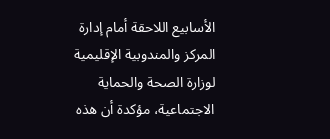الأسابيع اللاحقة أمام إدارة المركز والمندوبية الإقليمية لوزارة الصحة والحماية الاجتماعية، مؤكدة أن هذه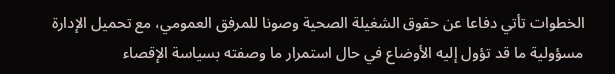الخطوات تأتي دفاعا عن حقوق الشغيلة الصحية وصونا للمرفق العمومي، مع تحميل الإدارة مسؤولية ما قد تؤول إليه الأوضاع في حال استمرار ما وصفته بسياسة الإقصاء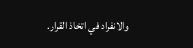والانفراد في اتخاذ القرار.